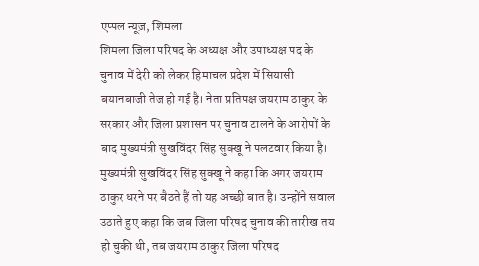एप्पल न्यूज़, शिमला
शिमला जिला परिषद के अध्यक्ष और उपाध्यक्ष पद के चुनाव में देरी को लेकर हिमाचल प्रदेश में सियासी बयानबाजी तेज हो गई है। नेता प्रतिपक्ष जयराम ठाकुर के सरकार और जिला प्रशासन पर चुनाव टालने के आरोपों के बाद मुख्यमंत्री सुखविंदर सिंह सुक्खू ने पलटवार किया है।
मुख्यमंत्री सुखविंदर सिंह सुक्खू ने कहा कि अगर जयराम ठाकुर धरने पर बैठते हैं तो यह अच्छी बात है। उन्होंने सवाल उठाते हुए कहा कि जब जिला परिषद चुनाव की तारीख तय हो चुकी थी, तब जयराम ठाकुर जिला परिषद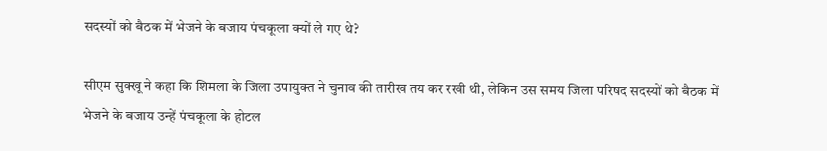सदस्यों को बैठक में भेजने के बजाय पंचकूला क्यों ले गए थे?

सीएम सुक्खू ने कहा कि शिमला के जिला उपायुक्त ने चुनाव की तारीख तय कर रखी थी, लेकिन उस समय जिला परिषद सदस्यों को बैठक में भेजने के बजाय उन्हें पंचकूला के होटल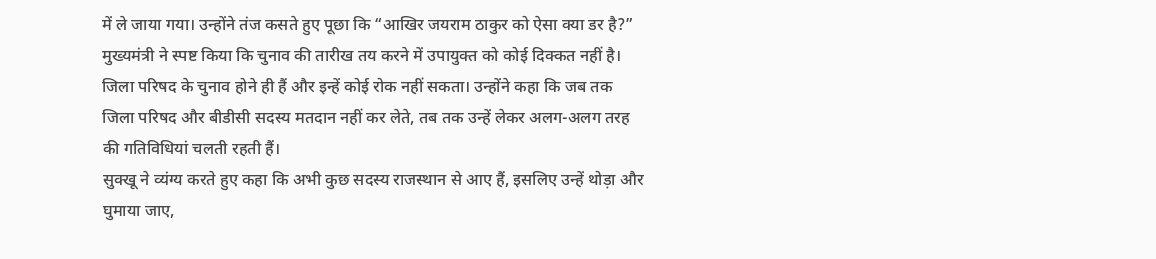में ले जाया गया। उन्होंने तंज कसते हुए पूछा कि “आखिर जयराम ठाकुर को ऐसा क्या डर है?”
मुख्यमंत्री ने स्पष्ट किया कि चुनाव की तारीख तय करने में उपायुक्त को कोई दिक्कत नहीं है। जिला परिषद के चुनाव होने ही हैं और इन्हें कोई रोक नहीं सकता। उन्होंने कहा कि जब तक जिला परिषद और बीडीसी सदस्य मतदान नहीं कर लेते, तब तक उन्हें लेकर अलग-अलग तरह की गतिविधियां चलती रहती हैं।
सुक्खू ने व्यंग्य करते हुए कहा कि अभी कुछ सदस्य राजस्थान से आए हैं, इसलिए उन्हें थोड़ा और घुमाया जाए,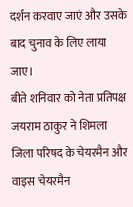दर्शन करवाए जाएं और उसके बाद चुनाव के लिए लाया जाए।
बीते शनिवार को नेता प्रतिपक्ष जयराम ठाकुर ने शिमला जिला परिषद के चेयरमैन और वाइस चेयरमैन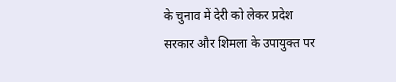के चुनाव में देरी को लेकर प्रदेश सरकार और शिमला के उपायुक्त पर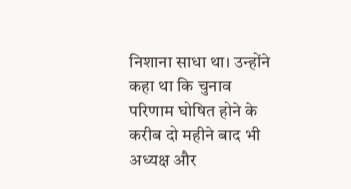निशाना साधा था। उन्होंने कहा था कि चुनाव परिणाम घोषित होने के करीब दो महीने बाद भी अध्यक्ष और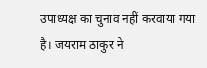उपाध्यक्ष का चुनाव नहीं करवाया गया है। जयराम ठाकुर ने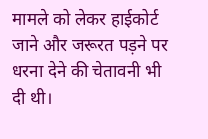मामले को लेकर हाईकोर्ट जाने और जरूरत पड़ने पर धरना देने की चेतावनी भी दी थी।